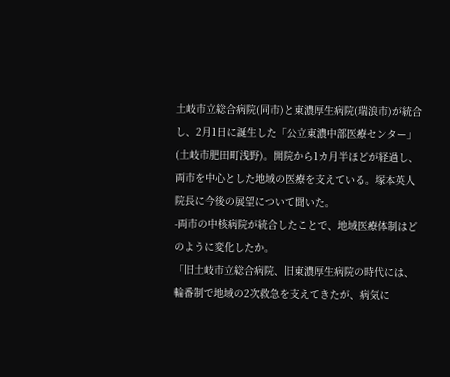土岐市立総合病院(同市)と東濃厚生病院(瑞浪市)が統合し、2月1日に誕生した「公立東濃中部医療センター」(土岐市肥田町浅野)。開院から1カ月半ほどが経過し、両市を中心とした地域の医療を支えている。塚本英人院長に今後の展望について聞いた。
-両市の中核病院が統合したことで、地域医療体制はどのように変化したか。
「旧土岐市立総合病院、旧東濃厚生病院の時代には、輪番制で地域の2次救急を支えてきたが、病気に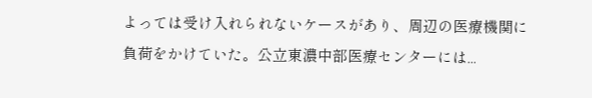よっては受け入れられないケースがあり、周辺の医療機関に負荷をかけていた。公立東濃中部医療センターには...